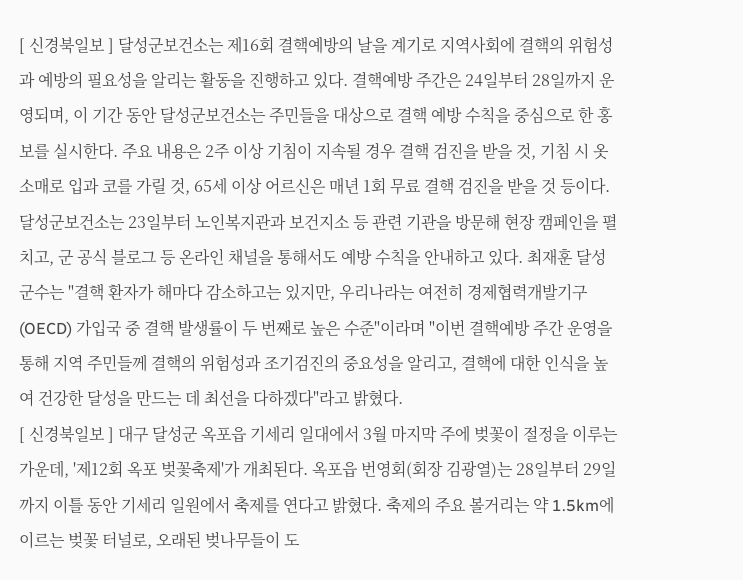[ 신경북일보 ] 달성군보건소는 제16회 결핵예방의 날을 계기로 지역사회에 결핵의 위험성과 예방의 필요성을 알리는 활동을 진행하고 있다. 결핵예방 주간은 24일부터 28일까지 운영되며, 이 기간 동안 달성군보건소는 주민들을 대상으로 결핵 예방 수칙을 중심으로 한 홍보를 실시한다. 주요 내용은 2주 이상 기침이 지속될 경우 결핵 검진을 받을 것, 기침 시 옷소매로 입과 코를 가릴 것, 65세 이상 어르신은 매년 1회 무료 결핵 검진을 받을 것 등이다. 달성군보건소는 23일부터 노인복지관과 보건지소 등 관련 기관을 방문해 현장 캠페인을 펼치고, 군 공식 블로그 등 온라인 채널을 통해서도 예방 수칙을 안내하고 있다. 최재훈 달성군수는 "결핵 환자가 해마다 감소하고는 있지만, 우리나라는 여전히 경제협력개발기구(OECD) 가입국 중 결핵 발생률이 두 번째로 높은 수준"이라며 "이번 결핵예방 주간 운영을 통해 지역 주민들께 결핵의 위험성과 조기검진의 중요성을 알리고, 결핵에 대한 인식을 높여 건강한 달성을 만드는 데 최선을 다하겠다"라고 밝혔다.
[ 신경북일보 ] 대구 달성군 옥포읍 기세리 일대에서 3월 마지막 주에 벚꽃이 절정을 이루는 가운데, '제12회 옥포 벚꽃축제'가 개최된다. 옥포읍 번영회(회장 김광열)는 28일부터 29일까지 이틀 동안 기세리 일원에서 축제를 연다고 밝혔다. 축제의 주요 볼거리는 약 1.5km에 이르는 벚꽃 터널로, 오래된 벚나무들이 도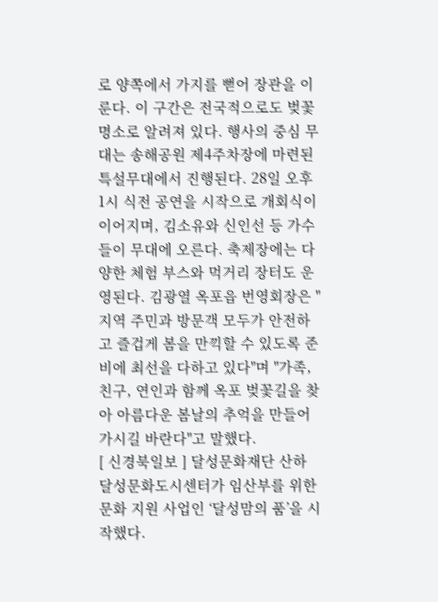로 양쪽에서 가지를 뻗어 장관을 이룬다. 이 구간은 전국적으로도 벚꽃 명소로 알려져 있다. 행사의 중심 무대는 송해공원 제4주차장에 마련된 특설무대에서 진행된다. 28일 오후 1시 식전 공연을 시작으로 개회식이 이어지며, 김소유와 신인선 등 가수들이 무대에 오른다. 축제장에는 다양한 체험 부스와 먹거리 장터도 운영된다. 김광열 옥포읍 번영회장은 "지역 주민과 방문객 모두가 안전하고 즐겁게 봄을 만끽할 수 있도록 준비에 최선을 다하고 있다"며 "가족, 친구, 연인과 함께 옥포 벚꽃길을 찾아 아름다운 봄날의 추억을 만들어 가시길 바란다"고 말했다.
[ 신경북일보 ] 달성문화재단 산하 달성문화도시센터가 임산부를 위한 문화 지원 사업인 ‘달성맘의 품’을 시작했다.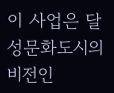이 사업은 달성문화도시의 비전인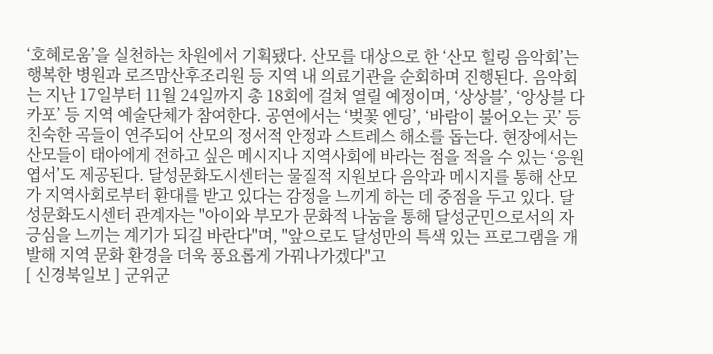‘호혜로움’을 실천하는 차원에서 기획됐다. 산모를 대상으로 한 ‘산모 힐링 음악회’는 행복한 병원과 로즈맘산후조리원 등 지역 내 의료기관을 순회하며 진행된다. 음악회는 지난 17일부터 11월 24일까지 총 18회에 걸쳐 열릴 예정이며, ‘상상블’, ‘앙상블 다 카포’ 등 지역 예술단체가 참여한다. 공연에서는 ‘벚꽃 엔딩’, ‘바람이 불어오는 곳’ 등 친숙한 곡들이 연주되어 산모의 정서적 안정과 스트레스 해소를 돕는다. 현장에서는 산모들이 태아에게 전하고 싶은 메시지나 지역사회에 바라는 점을 적을 수 있는 ‘응원 엽서’도 제공된다. 달성문화도시센터는 물질적 지원보다 음악과 메시지를 통해 산모가 지역사회로부터 환대를 받고 있다는 감정을 느끼게 하는 데 중점을 두고 있다. 달성문화도시센터 관계자는 "아이와 부모가 문화적 나눔을 통해 달성군민으로서의 자긍심을 느끼는 계기가 되길 바란다"며, "앞으로도 달성만의 특색 있는 프로그램을 개발해 지역 문화 환경을 더욱 풍요롭게 가꿔나가겠다"고
[ 신경북일보 ] 군위군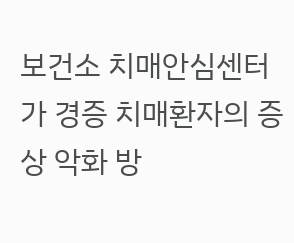보건소 치매안심센터가 경증 치매환자의 증상 악화 방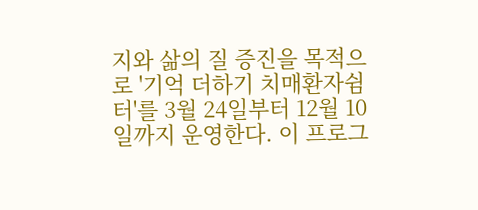지와 삶의 질 증진을 목적으로 '기억 더하기 치매환자쉼터'를 3월 24일부터 12월 10일까지 운영한다. 이 프로그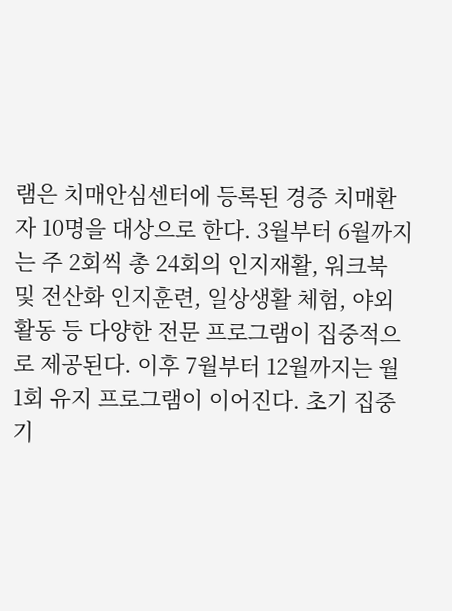램은 치매안심센터에 등록된 경증 치매환자 10명을 대상으로 한다. 3월부터 6월까지는 주 2회씩 총 24회의 인지재활, 워크북 및 전산화 인지훈련, 일상생활 체험, 야외활동 등 다양한 전문 프로그램이 집중적으로 제공된다. 이후 7월부터 12월까지는 월 1회 유지 프로그램이 이어진다. 초기 집중 기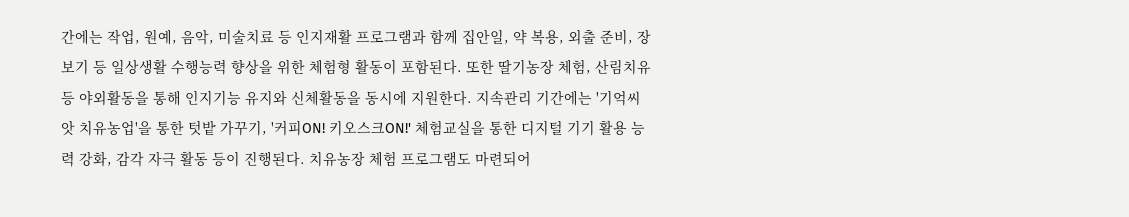간에는 작업, 원예, 음악, 미술치료 등 인지재활 프로그램과 함께 집안일, 약 복용, 외출 준비, 장보기 등 일상생활 수행능력 향상을 위한 체험형 활동이 포함된다. 또한 딸기농장 체험, 산림치유 등 야외활동을 통해 인지기능 유지와 신체활동을 동시에 지원한다. 지속관리 기간에는 '기억씨앗 치유농업'을 통한 텃밭 가꾸기, '커피ON! 키오스크ON!' 체험교실을 통한 디지털 기기 활용 능력 강화, 감각 자극 활동 등이 진행된다. 치유농장 체험 프로그램도 마련되어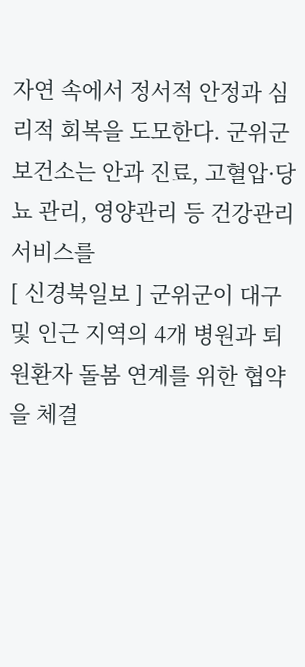자연 속에서 정서적 안정과 심리적 회복을 도모한다. 군위군보건소는 안과 진료, 고혈압·당뇨 관리, 영양관리 등 건강관리 서비스를
[ 신경북일보 ] 군위군이 대구 및 인근 지역의 4개 병원과 퇴원환자 돌봄 연계를 위한 협약을 체결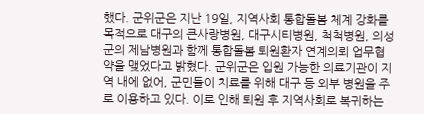했다. 군위군은 지난 19일, 지역사회 통합돌봄 체계 강화를 목적으로 대구의 큰사랑병원, 대구시티병원, 척척병원, 의성군의 제남병원과 함께 통합돌봄 퇴원환자 연계의뢰 업무협약을 맺었다고 밝혔다. 군위군은 입원 가능한 의료기관이 지역 내에 없어, 군민들이 치료를 위해 대구 등 외부 병원을 주로 이용하고 있다. 이로 인해 퇴원 후 지역사회로 복귀하는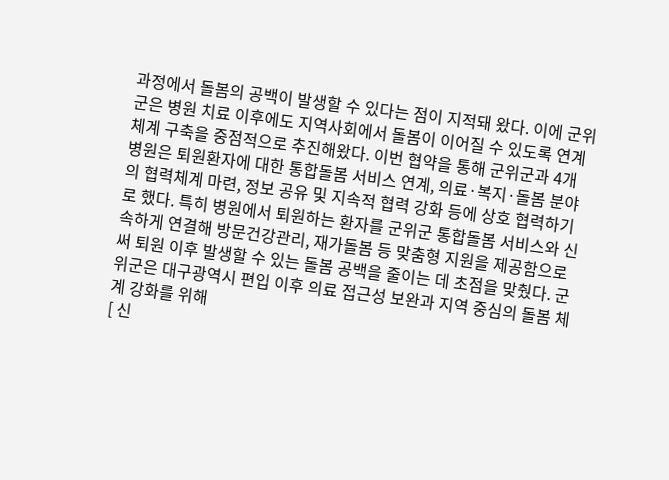과정에서 돌봄의 공백이 발생할 수 있다는 점이 지적돼 왔다. 이에 군위군은 병원 치료 이후에도 지역사회에서 돌봄이 이어질 수 있도록 연계체계 구축을 중점적으로 추진해왔다. 이번 협약을 통해 군위군과 4개 병원은 퇴원환자에 대한 통합돌봄 서비스 연계, 의료·복지·돌봄 분야의 협력체계 마련, 정보 공유 및 지속적 협력 강화 등에 상호 협력하기로 했다. 특히 병원에서 퇴원하는 환자를 군위군 통합돌봄 서비스와 신속하게 연결해 방문건강관리, 재가돌봄 등 맞춤형 지원을 제공함으로써 퇴원 이후 발생할 수 있는 돌봄 공백을 줄이는 데 초점을 맞췄다. 군위군은 대구광역시 편입 이후 의료 접근성 보완과 지역 중심의 돌봄 체계 강화를 위해
[ 신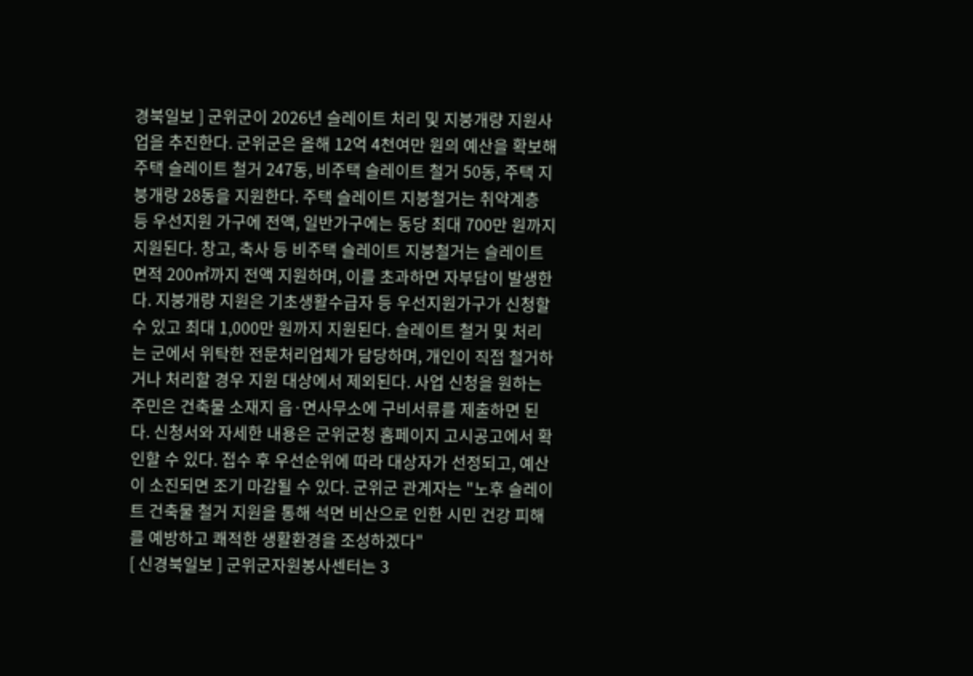경북일보 ] 군위군이 2026년 슬레이트 처리 및 지붕개량 지원사업을 추진한다. 군위군은 올해 12억 4천여만 원의 예산을 확보해 주택 슬레이트 철거 247동, 비주택 슬레이트 철거 50동, 주택 지붕개량 28동을 지원한다. 주택 슬레이트 지붕철거는 취약계층 등 우선지원 가구에 전액, 일반가구에는 동당 최대 700만 원까지 지원된다. 창고, 축사 등 비주택 슬레이트 지붕철거는 슬레이트 면적 200㎡까지 전액 지원하며, 이를 초과하면 자부담이 발생한다. 지붕개량 지원은 기초생활수급자 등 우선지원가구가 신청할 수 있고 최대 1,000만 원까지 지원된다. 슬레이트 철거 및 처리는 군에서 위탁한 전문처리업체가 담당하며, 개인이 직접 철거하거나 처리할 경우 지원 대상에서 제외된다. 사업 신청을 원하는 주민은 건축물 소재지 읍·면사무소에 구비서류를 제출하면 된다. 신청서와 자세한 내용은 군위군청 홈페이지 고시공고에서 확인할 수 있다. 접수 후 우선순위에 따라 대상자가 선정되고, 예산이 소진되면 조기 마감될 수 있다. 군위군 관계자는 "노후 슬레이트 건축물 철거 지원을 통해 석면 비산으로 인한 시민 건강 피해를 예방하고 쾌적한 생활환경을 조성하겠다"
[ 신경북일보 ] 군위군자원봉사센터는 3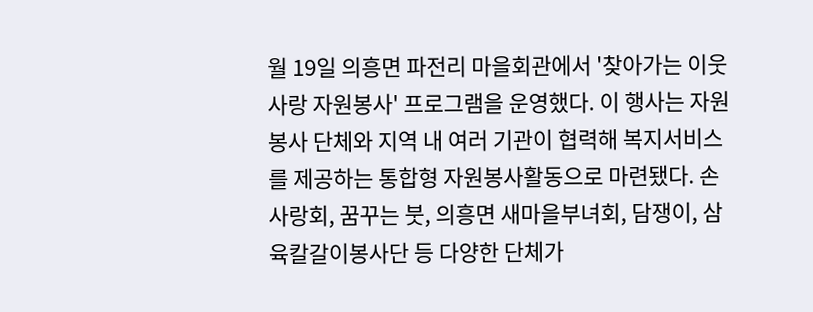월 19일 의흥면 파전리 마을회관에서 '찾아가는 이웃사랑 자원봉사' 프로그램을 운영했다. 이 행사는 자원봉사 단체와 지역 내 여러 기관이 협력해 복지서비스를 제공하는 통합형 자원봉사활동으로 마련됐다. 손사랑회, 꿈꾸는 붓, 의흥면 새마을부녀회, 담쟁이, 삼육칼갈이봉사단 등 다양한 단체가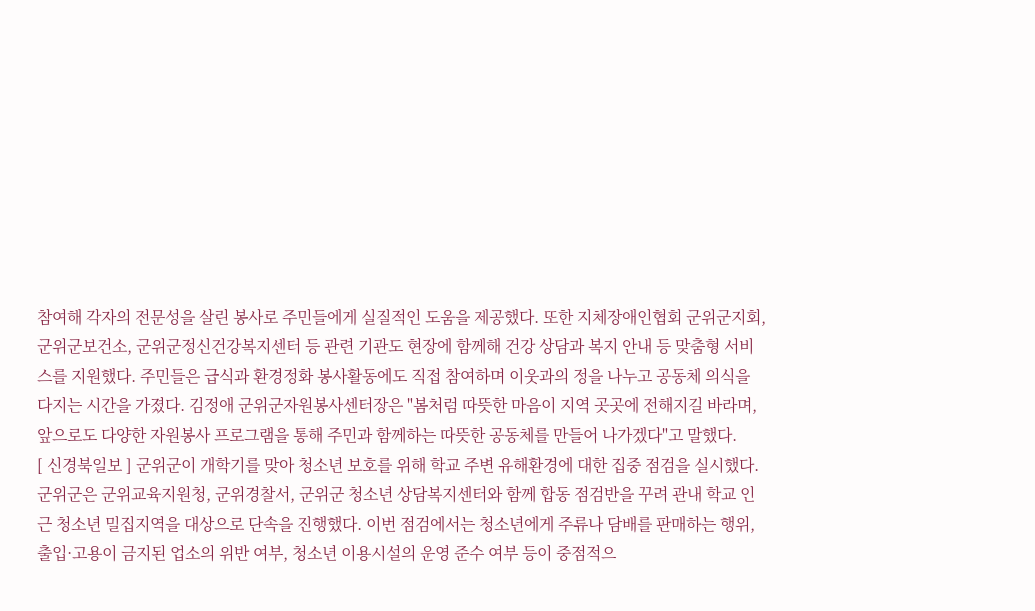참여해 각자의 전문성을 살린 봉사로 주민들에게 실질적인 도움을 제공했다. 또한 지체장애인협회 군위군지회, 군위군보건소, 군위군정신건강복지센터 등 관련 기관도 현장에 함께해 건강 상담과 복지 안내 등 맞춤형 서비스를 지원했다. 주민들은 급식과 환경정화 봉사활동에도 직접 참여하며 이웃과의 정을 나누고 공동체 의식을 다지는 시간을 가졌다. 김정애 군위군자원봉사센터장은 "봄처럼 따뜻한 마음이 지역 곳곳에 전해지길 바라며, 앞으로도 다양한 자원봉사 프로그램을 통해 주민과 함께하는 따뜻한 공동체를 만들어 나가겠다"고 말했다.
[ 신경북일보 ] 군위군이 개학기를 맞아 청소년 보호를 위해 학교 주변 유해환경에 대한 집중 점검을 실시했다. 군위군은 군위교육지원청, 군위경찰서, 군위군 청소년 상담복지센터와 함께 합동 점검반을 꾸려 관내 학교 인근 청소년 밀집지역을 대상으로 단속을 진행했다. 이번 점검에서는 청소년에게 주류나 담배를 판매하는 행위, 출입·고용이 금지된 업소의 위반 여부, 청소년 이용시설의 운영 준수 여부 등이 중점적으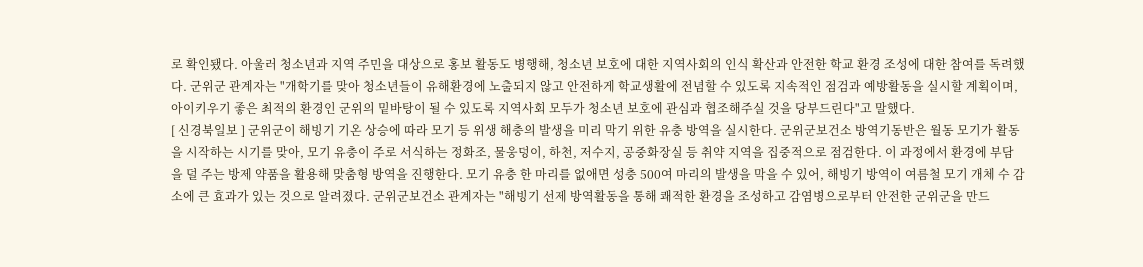로 확인됐다. 아울러 청소년과 지역 주민을 대상으로 홍보 활동도 병행해, 청소년 보호에 대한 지역사회의 인식 확산과 안전한 학교 환경 조성에 대한 참여를 독려했다. 군위군 관계자는 "개학기를 맞아 청소년들이 유해환경에 노출되지 않고 안전하게 학교생활에 전념할 수 있도록 지속적인 점검과 예방활동을 실시할 계획이며, 아이키우기 좋은 최적의 환경인 군위의 밑바탕이 될 수 있도록 지역사회 모두가 청소년 보호에 관심과 협조해주실 것을 당부드린다"고 말했다.
[ 신경북일보 ] 군위군이 해빙기 기온 상승에 따라 모기 등 위생 해충의 발생을 미리 막기 위한 유충 방역을 실시한다. 군위군보건소 방역기동반은 월동 모기가 활동을 시작하는 시기를 맞아, 모기 유충이 주로 서식하는 정화조, 물웅덩이, 하천, 저수지, 공중화장실 등 취약 지역을 집중적으로 점검한다. 이 과정에서 환경에 부담을 덜 주는 방제 약품을 활용해 맞춤형 방역을 진행한다. 모기 유충 한 마리를 없애면 성충 500여 마리의 발생을 막을 수 있어, 해빙기 방역이 여름철 모기 개체 수 감소에 큰 효과가 있는 것으로 알려졌다. 군위군보건소 관계자는 "해빙기 선제 방역활동을 통해 쾌적한 환경을 조성하고 감염병으로부터 안전한 군위군을 만드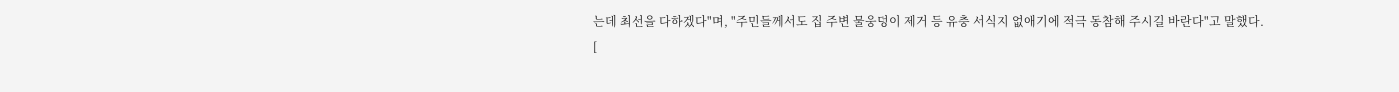는데 최선을 다하겠다"며, "주민들께서도 집 주변 물웅덩이 제거 등 유충 서식지 없애기에 적극 동참해 주시길 바란다"고 말했다.
[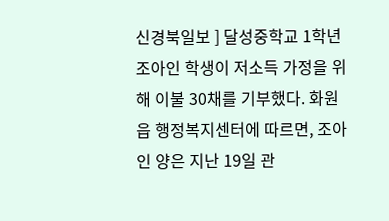신경북일보 ] 달성중학교 1학년 조아인 학생이 저소득 가정을 위해 이불 30채를 기부했다. 화원읍 행정복지센터에 따르면, 조아인 양은 지난 19일 관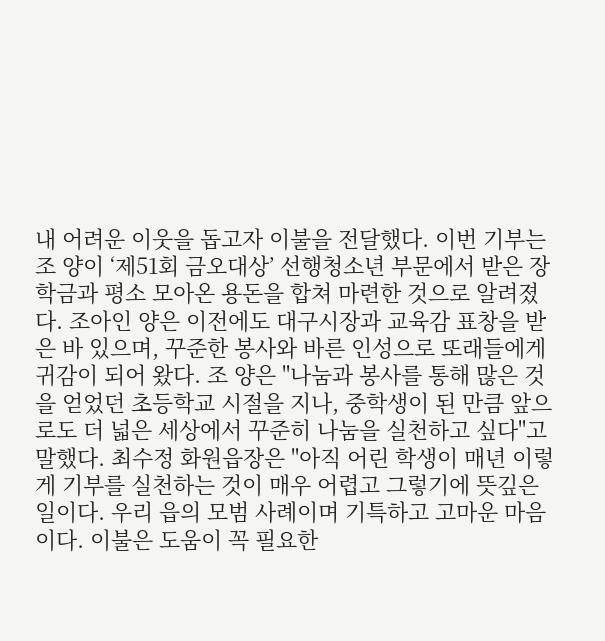내 어려운 이웃을 돕고자 이불을 전달했다. 이번 기부는 조 양이 ‘제51회 금오대상’ 선행청소년 부문에서 받은 장학금과 평소 모아온 용돈을 합쳐 마련한 것으로 알려졌다. 조아인 양은 이전에도 대구시장과 교육감 표창을 받은 바 있으며, 꾸준한 봉사와 바른 인성으로 또래들에게 귀감이 되어 왔다. 조 양은 "나눔과 봉사를 통해 많은 것을 얻었던 초등학교 시절을 지나, 중학생이 된 만큼 앞으로도 더 넓은 세상에서 꾸준히 나눔을 실천하고 싶다"고 말했다. 최수정 화원읍장은 "아직 어린 학생이 매년 이렇게 기부를 실천하는 것이 매우 어렵고 그렇기에 뜻깊은 일이다. 우리 읍의 모범 사례이며 기특하고 고마운 마음이다. 이불은 도움이 꼭 필요한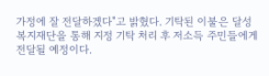가정에 잘 전달하겠다"고 밝혔다. 기탁된 이불은 달성복지재단을 통해 지정 기탁 처리 후 저소득 주민들에게 전달될 예정이다.